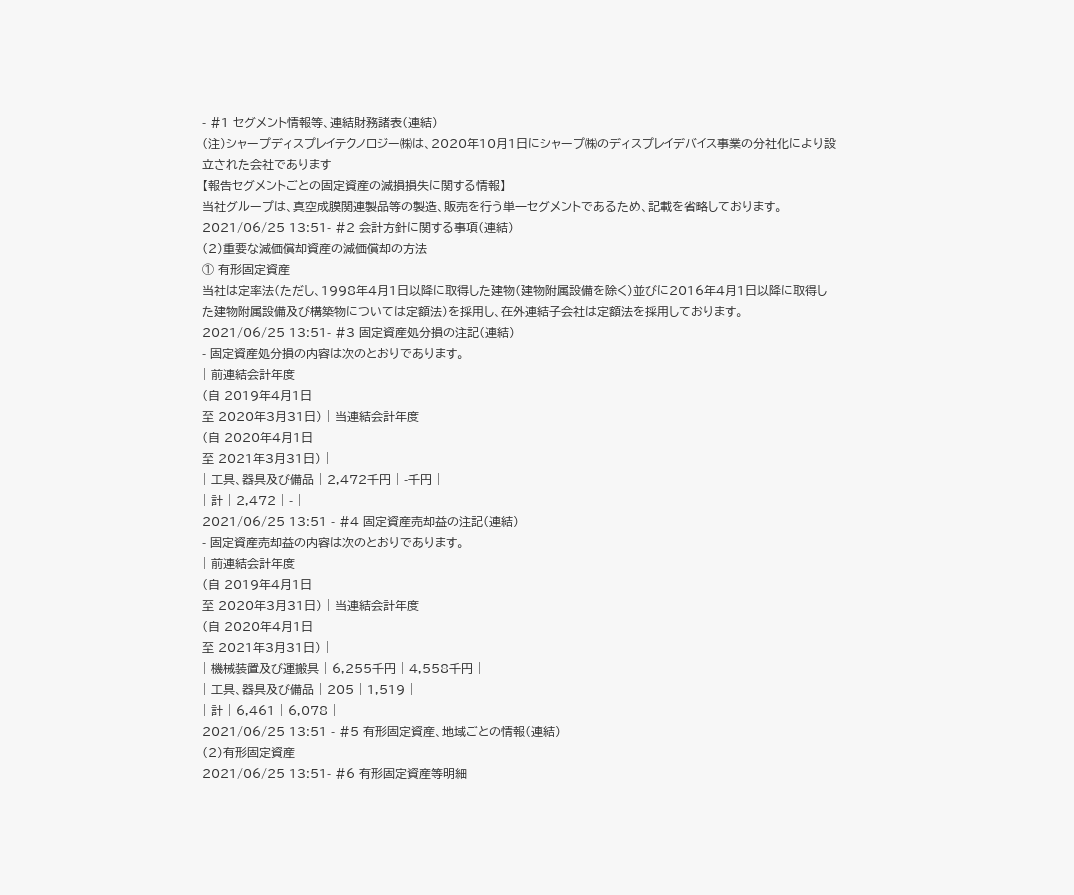- #1 セグメント情報等、連結財務諸表(連結)
(注)シャープディスプレイテクノロジー㈱は、2020年10月1日にシャープ㈱のディスプレイデバイス事業の分社化により設立された会社であります
【報告セグメントごとの固定資産の減損損失に関する情報】
当社グループは、真空成膜関連製品等の製造、販売を行う単一セグメントであるため、記載を省略しております。
2021/06/25 13:51- #2 会計方針に関する事項(連結)
(2)重要な減価償却資産の減価償却の方法
① 有形固定資産
当社は定率法(ただし、1998年4月1日以降に取得した建物(建物附属設備を除く)並びに2016年4月1日以降に取得した建物附属設備及び構築物については定額法)を採用し、在外連結子会社は定額法を採用しております。
2021/06/25 13:51- #3 固定資産処分損の注記(連結)
- 固定資産処分損の内容は次のとおりであります。
| 前連結会計年度
(自 2019年4月1日
至 2020年3月31日) | 当連結会計年度
(自 2020年4月1日
至 2021年3月31日) |
| 工具、器具及び備品 | 2,472千円 | -千円 |
| 計 | 2,472 | - |
2021/06/25 13:51 - #4 固定資産売却益の注記(連結)
- 固定資産売却益の内容は次のとおりであります。
| 前連結会計年度
(自 2019年4月1日
至 2020年3月31日) | 当連結会計年度
(自 2020年4月1日
至 2021年3月31日) |
| 機械装置及び運搬具 | 6,255千円 | 4,558千円 |
| 工具、器具及び備品 | 205 | 1,519 |
| 計 | 6,461 | 6,078 |
2021/06/25 13:51 - #5 有形固定資産、地域ごとの情報(連結)
(2)有形固定資産
2021/06/25 13:51- #6 有形固定資産等明細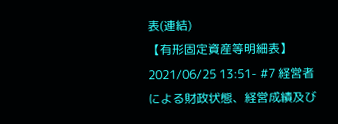表(連結)
【有形固定資産等明細表】
2021/06/25 13:51- #7 経営者による財政状態、経営成績及び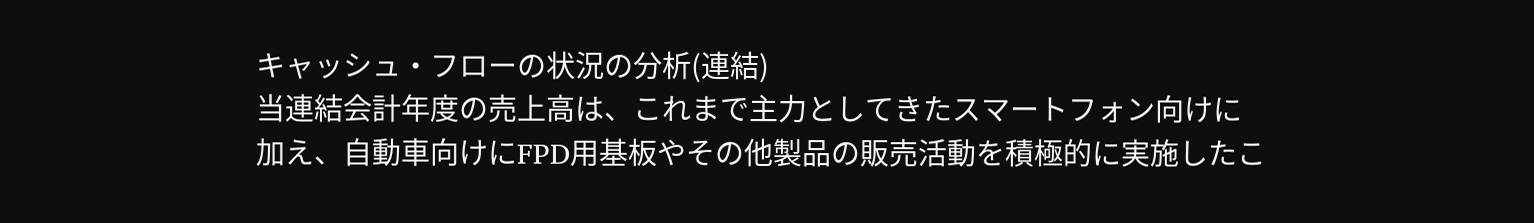キャッシュ・フローの状況の分析(連結)
当連結会計年度の売上高は、これまで主力としてきたスマートフォン向けに加え、自動車向けにFPD用基板やその他製品の販売活動を積極的に実施したこ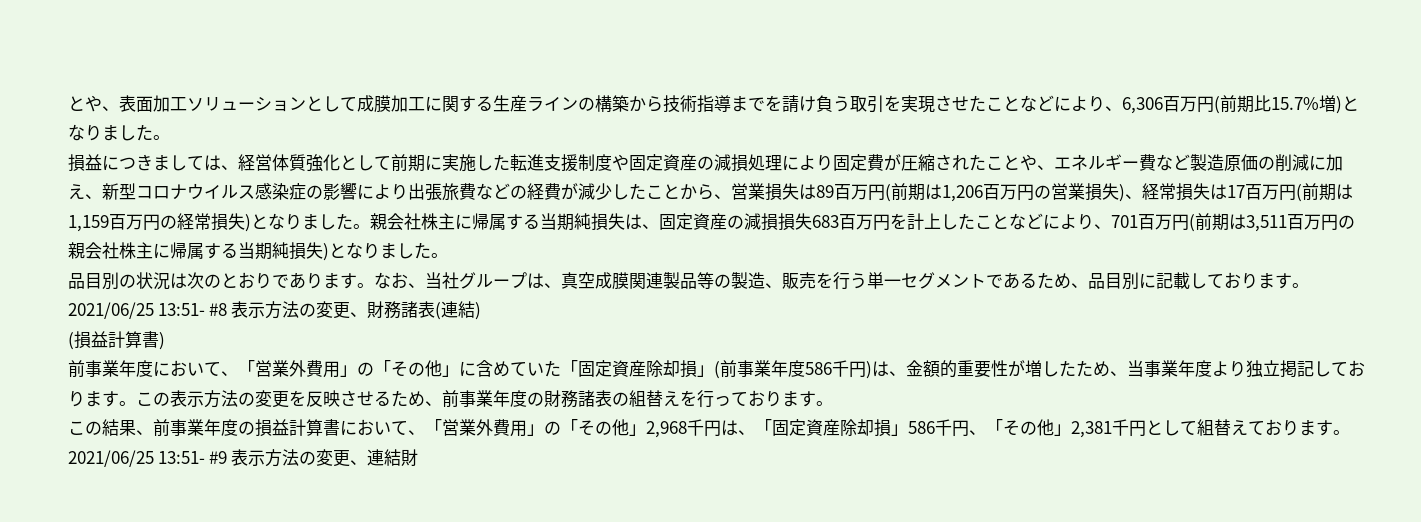とや、表面加工ソリューションとして成膜加工に関する生産ラインの構築から技術指導までを請け負う取引を実現させたことなどにより、6,306百万円(前期比15.7%増)となりました。
損益につきましては、経営体質強化として前期に実施した転進支援制度や固定資産の減損処理により固定費が圧縮されたことや、エネルギー費など製造原価の削減に加え、新型コロナウイルス感染症の影響により出張旅費などの経費が減少したことから、営業損失は89百万円(前期は1,206百万円の営業損失)、経常損失は17百万円(前期は1,159百万円の経常損失)となりました。親会社株主に帰属する当期純損失は、固定資産の減損損失683百万円を計上したことなどにより、701百万円(前期は3,511百万円の親会社株主に帰属する当期純損失)となりました。
品目別の状況は次のとおりであります。なお、当社グループは、真空成膜関連製品等の製造、販売を行う単一セグメントであるため、品目別に記載しております。
2021/06/25 13:51- #8 表示方法の変更、財務諸表(連結)
(損益計算書)
前事業年度において、「営業外費用」の「その他」に含めていた「固定資産除却損」(前事業年度586千円)は、金額的重要性が増したため、当事業年度より独立掲記しております。この表示方法の変更を反映させるため、前事業年度の財務諸表の組替えを行っております。
この結果、前事業年度の損益計算書において、「営業外費用」の「その他」2,968千円は、「固定資産除却損」586千円、「その他」2,381千円として組替えております。
2021/06/25 13:51- #9 表示方法の変更、連結財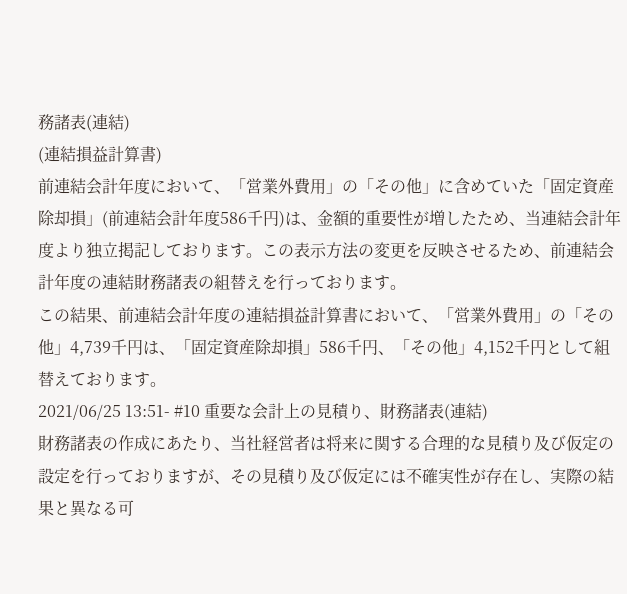務諸表(連結)
(連結損益計算書)
前連結会計年度において、「営業外費用」の「その他」に含めていた「固定資産除却損」(前連結会計年度586千円)は、金額的重要性が増したため、当連結会計年度より独立掲記しております。この表示方法の変更を反映させるため、前連結会計年度の連結財務諸表の組替えを行っております。
この結果、前連結会計年度の連結損益計算書において、「営業外費用」の「その他」4,739千円は、「固定資産除却損」586千円、「その他」4,152千円として組替えております。
2021/06/25 13:51- #10 重要な会計上の見積り、財務諸表(連結)
財務諸表の作成にあたり、当社経営者は将来に関する合理的な見積り及び仮定の設定を行っておりますが、その見積り及び仮定には不確実性が存在し、実際の結果と異なる可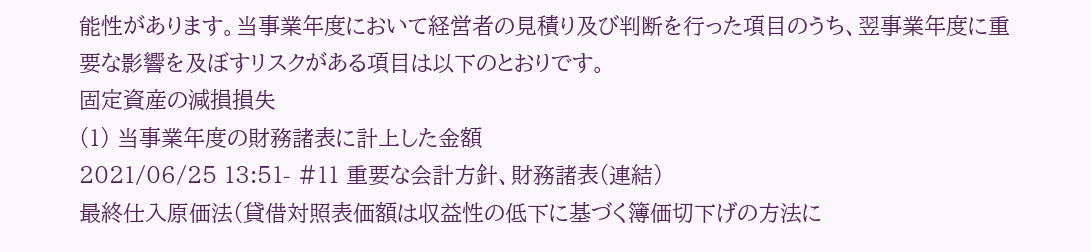能性があります。当事業年度において経営者の見積り及び判断を行った項目のうち、翌事業年度に重要な影響を及ぼすリスクがある項目は以下のとおりです。
固定資産の減損損失
(1) 当事業年度の財務諸表に計上した金額
2021/06/25 13:51- #11 重要な会計方針、財務諸表(連結)
最終仕入原価法(貸借対照表価額は収益性の低下に基づく簿価切下げの方法に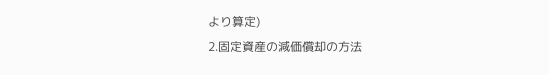より算定)
2.固定資産の減価償却の方法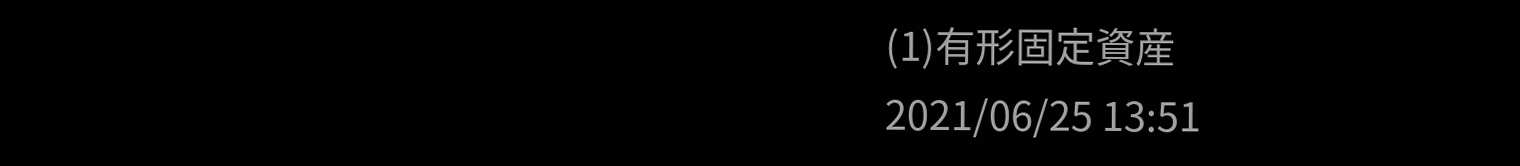(1)有形固定資産
2021/06/25 13:51